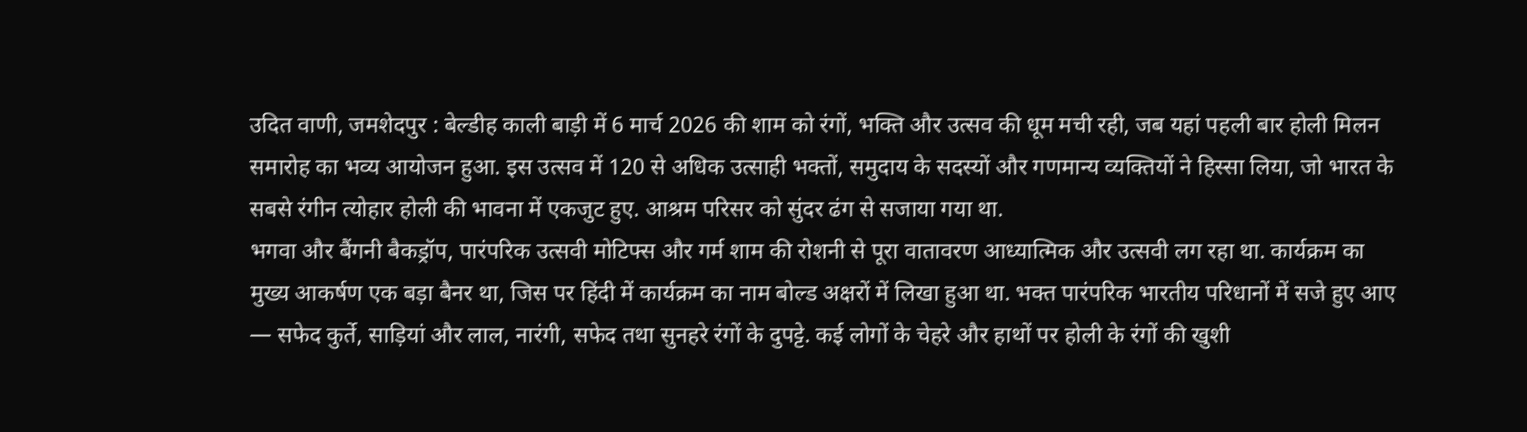उदित वाणी, जमशेदपुर : बेल्डीह काली बाड़ी में 6 मार्च 2026 की शाम को रंगों, भक्ति और उत्सव की धूम मची रही, जब यहां पहली बार होली मिलन समारोह का भव्य आयोजन हुआ. इस उत्सव में 120 से अधिक उत्साही भक्तों, समुदाय के सदस्यों और गणमान्य व्यक्तियों ने हिस्सा लिया, जो भारत के सबसे रंगीन त्योहार होली की भावना में एकजुट हुए. आश्रम परिसर को सुंदर ढंग से सजाया गया था.
भगवा और बैंगनी बैकड्रॉप, पारंपरिक उत्सवी मोटिफ्स और गर्म शाम की रोशनी से पूरा वातावरण आध्यात्मिक और उत्सवी लग रहा था. कार्यक्रम का मुख्य आकर्षण एक बड़ा बैनर था, जिस पर हिंदी में कार्यक्रम का नाम बोल्ड अक्षरों में लिखा हुआ था. भक्त पारंपरिक भारतीय परिधानों में सजे हुए आए — सफेद कुर्ते, साड़ियां और लाल, नारंगी, सफेद तथा सुनहरे रंगों के दुपट्टे. कई लोगों के चेहरे और हाथों पर होली के रंगों की खुशी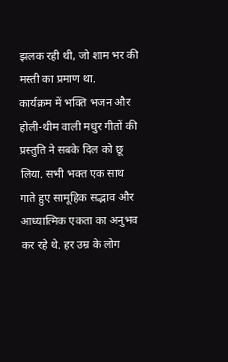झलक रही थी, जो शाम भर की मस्ती का प्रमाण था.
कार्यक्रम में भक्ति भजन और होली-थीम वाली मधुर गीतों की प्रस्तुति ने सबके दिल को छू लिया. सभी भक्त एक साथ गाते हुए सामूहिक सद्भाव और आध्यात्मिक एकता का अनुभव कर रहे थे. हर उम्र के लोग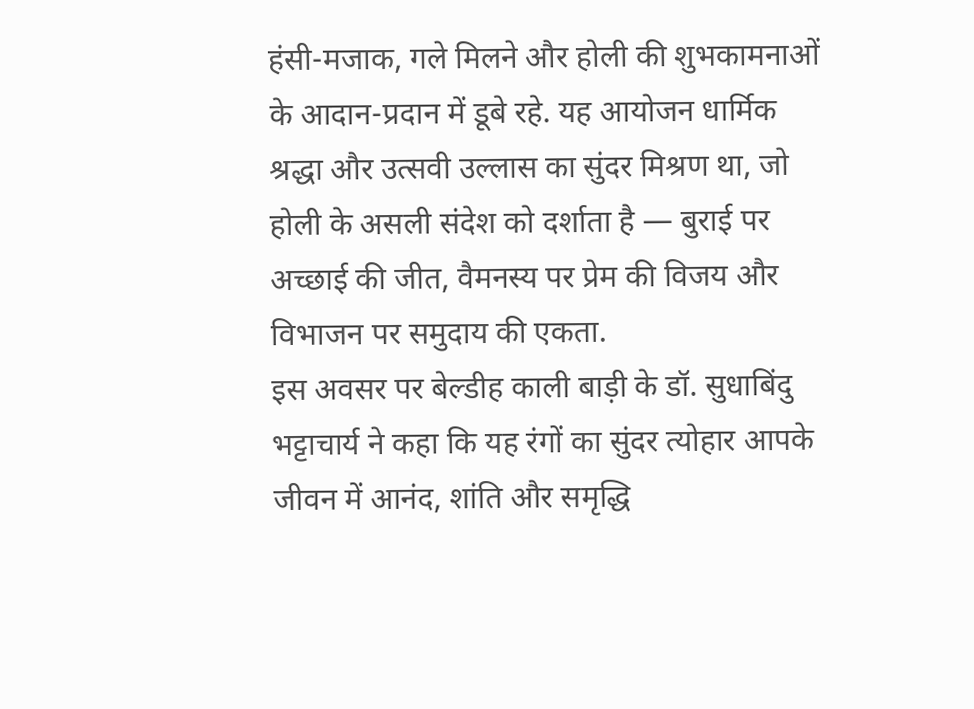हंसी-मजाक, गले मिलने और होली की शुभकामनाओं के आदान-प्रदान में डूबे रहे. यह आयोजन धार्मिक श्रद्धा और उत्सवी उल्लास का सुंदर मिश्रण था, जो होली के असली संदेश को दर्शाता है — बुराई पर अच्छाई की जीत, वैमनस्य पर प्रेम की विजय और विभाजन पर समुदाय की एकता.
इस अवसर पर बेल्डीह काली बाड़ी के डॉ. सुधाबिंदु भट्टाचार्य ने कहा कि यह रंगों का सुंदर त्योहार आपके जीवन में आनंद, शांति और समृद्धि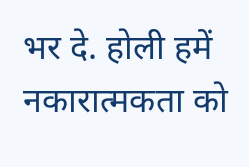भर दे. होली हमें नकारात्मकता को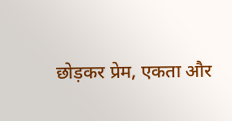छोड़कर प्रेम, एकता और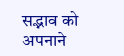सद्भाव को अपनाने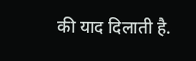की याद दिलाती है.